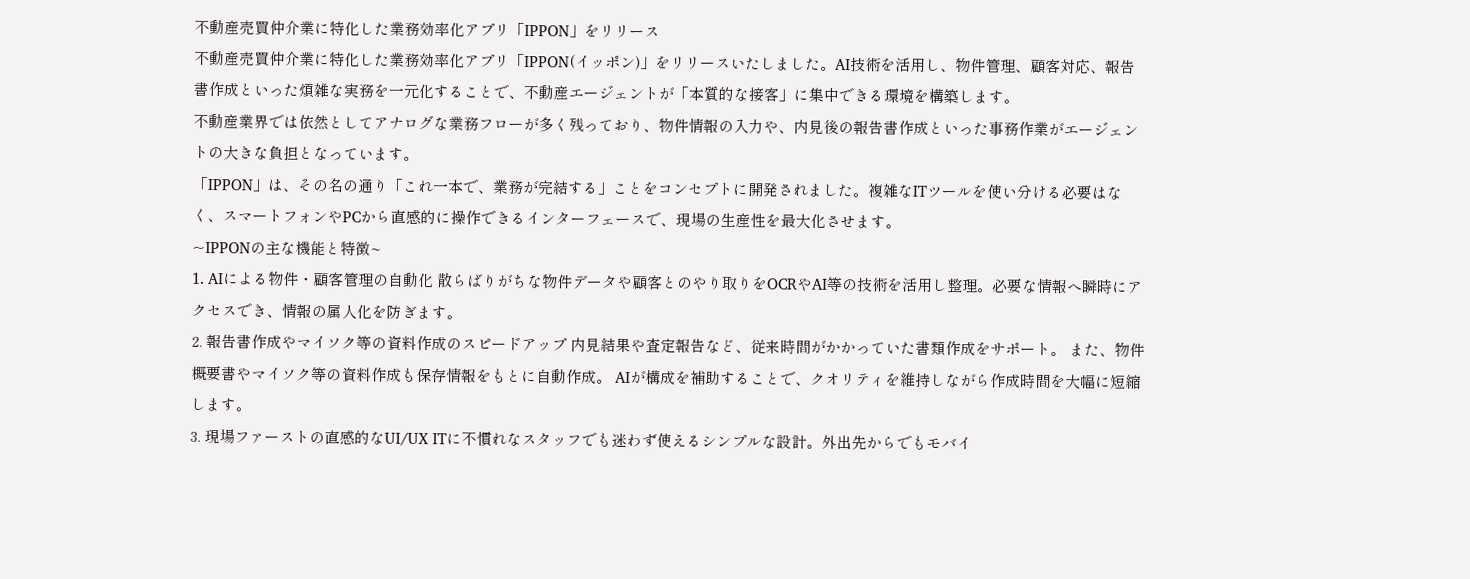不動産売買仲介業に特化した業務効率化アプリ「IPPON」をリリース
不動産売買仲介業に特化した業務効率化アプリ「IPPON(イッポン)」をリリースいたしました。AI技術を活用し、物件管理、顧客対応、報告書作成といった煩雑な実務を一元化することで、不動産エージェントが「本質的な接客」に集中できる環境を構築します。
不動産業界では依然としてアナログな業務フローが多く残っており、物件情報の入力や、内見後の報告書作成といった事務作業がエージェントの大きな負担となっています。
「IPPON」は、その名の通り「これ一本で、業務が完結する」ことをコンセプトに開発されました。複雑なITツールを使い分ける必要はなく、スマートフォンやPCから直感的に操作できるインターフェースで、現場の生産性を最大化させます。
~IPPONの主な機能と特徴~
1. AIによる物件・顧客管理の自動化 散らばりがちな物件データや顧客とのやり取りをOCRやAI等の技術を活用し整理。必要な情報へ瞬時にアクセスでき、情報の属人化を防ぎます。
2. 報告書作成やマイソク等の資料作成のスピードアップ 内見結果や査定報告など、従来時間がかかっていた書類作成をサポート。 また、物件概要書やマイソク等の資料作成も保存情報をもとに自動作成。 AIが構成を補助することで、クオリティを維持しながら作成時間を大幅に短縮します。
3. 現場ファーストの直感的なUI/UX ITに不慣れなスタッフでも迷わず使えるシンプルな設計。外出先からでもモバイ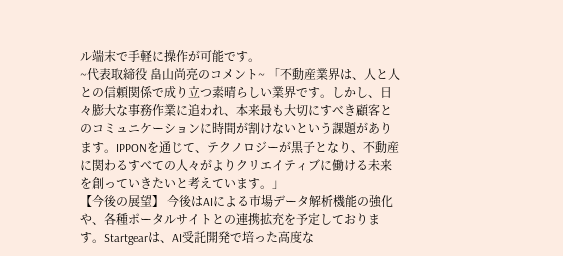ル端末で手軽に操作が可能です。
~代表取締役 畠山尚亮のコメント~ 「不動産業界は、人と人との信頼関係で成り立つ素晴らしい業界です。しかし、日々膨大な事務作業に追われ、本来最も大切にすべき顧客とのコミュニケーションに時間が割けないという課題があります。IPPONを通じて、テクノロジーが黒子となり、不動産に関わるすべての人々がよりクリエイティブに働ける未来を創っていきたいと考えています。」
【今後の展望】 今後はAIによる市場データ解析機能の強化や、各種ポータルサイトとの連携拡充を予定しております。Startgearは、AI受託開発で培った高度な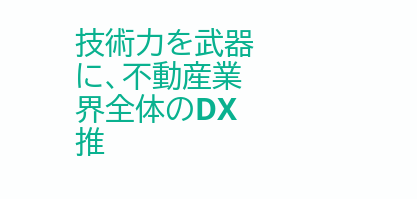技術力を武器に、不動産業界全体のDX推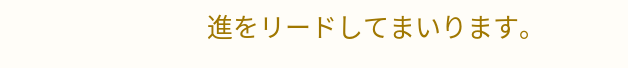進をリードしてまいります。